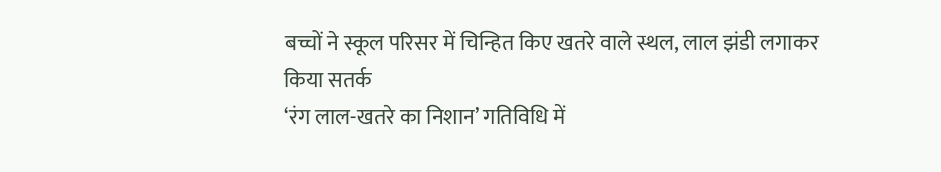बच्चों ने स्कूल परिसर में चिन्हित किए खतरे वाले स्थल, लाल झंडी लगाकर किया सतर्क
‘रंग लाल-खतरे का निशान’ गतिविधि में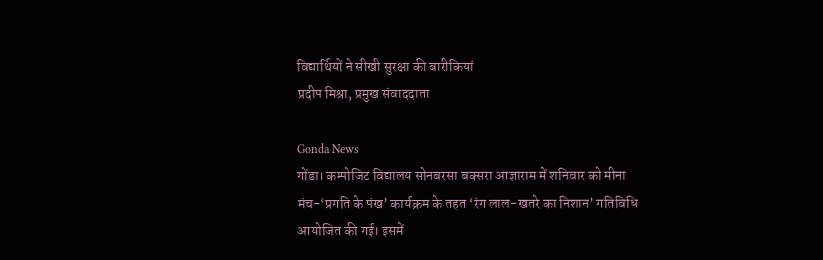विद्यार्थियों ने सीखी सुरक्षा की बारीकियां
प्रदीप मिश्रा, प्रमुख संवाददाता

Gonda News
गोंडा। कम्पोजिट विद्यालय सोनबरसा बक्सरा आज्ञाराम में शनिवार को मीना मंच-‘प्रगति के पंख’ कार्यक्रम के तहत ‘रंग लाल-खतरे का निशान’ गतिविधि आयोजित की गई। इसमें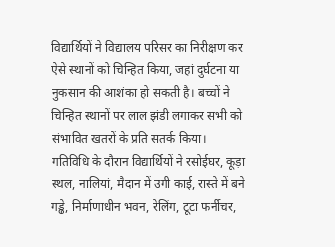विद्यार्थियों ने विद्यालय परिसर का निरीक्षण कर ऐसे स्थानों को चिन्हित किया, जहां दुर्घटना या नुकसान की आशंका हो सकती है। बच्चों ने चिन्हित स्थानों पर लाल झंडी लगाकर सभी को संभावित खतरों के प्रति सतर्क किया।
गतिविधि के दौरान विद्यार्थियों ने रसोईघर, कूड़ा स्थल, नालियां, मैदान में उगी काई, रास्ते में बने गड्ढे, निर्माणाधीन भवन, रेलिंग, टूटा फर्नीचर,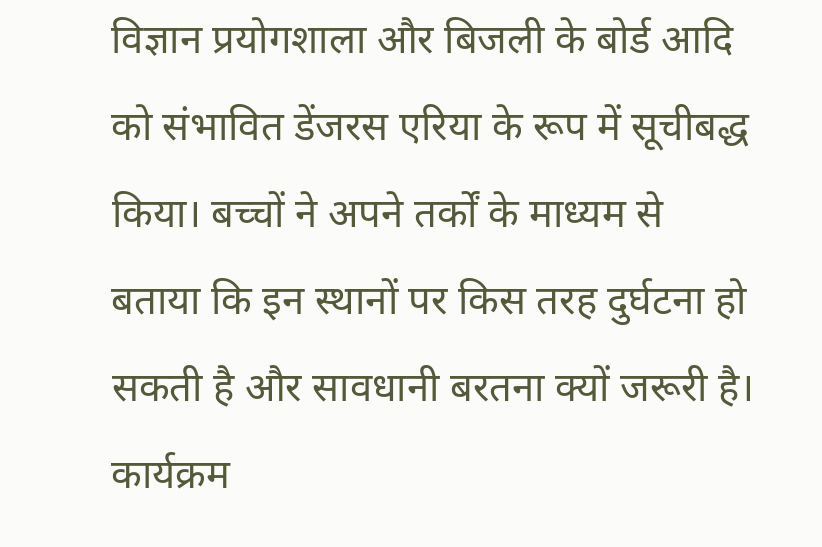विज्ञान प्रयोगशाला और बिजली के बोर्ड आदि को संभावित डेंजरस एरिया के रूप में सूचीबद्ध किया। बच्चों ने अपने तर्कों के माध्यम से बताया कि इन स्थानों पर किस तरह दुर्घटना हो सकती है और सावधानी बरतना क्यों जरूरी है।
कार्यक्रम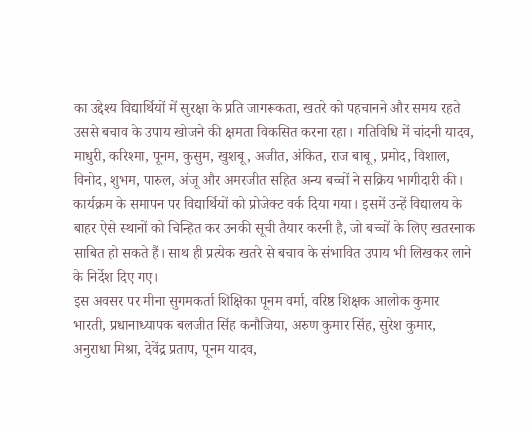का उद्देश्य विद्यार्थियों में सुरक्षा के प्रति जागरूकता, खतरे को पहचानने और समय रहते उससे बचाव के उपाय खोजने की क्षमता विकसित करना रहा। गतिविधि में चांदनी यादव, माधुरी, करिश्मा, पूनम, कुसुम, खुशबू, अजीत, अंकित, राज बाबू, प्रमोद, विशाल, विनोद, शुभम, पारुल, अंजू और अमरजीत सहित अन्य बच्चों ने सक्रिय भागीदारी की।
कार्यक्रम के समापन पर विद्यार्थियों को प्रोजेक्ट वर्क दिया गया। इसमें उन्हें विद्यालय के बाहर ऐसे स्थानों को चिन्हित कर उनकी सूची तैयार करनी है, जो बच्चों के लिए खतरनाक साबित हो सकते हैं। साथ ही प्रत्येक खतरे से बचाव के संभावित उपाय भी लिखकर लाने के निर्देश दिए गए।
इस अवसर पर मीना सुगमकर्ता शिक्षिका पूनम वर्मा, वरिष्ठ शिक्षक आलोक कुमार भारती, प्रधानाध्यापक बलजीत सिंह कनौजिया, अरुण कुमार सिंह, सुरेश कुमार, अनुराधा मिश्रा, देवेंद्र प्रताप, पूनम यादव,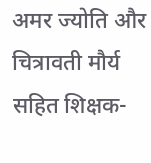अमर ज्योति और चित्रावती मौर्य सहित शिक्षक-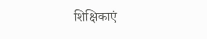शिक्षिकाएं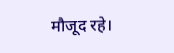मौजूद रहे।